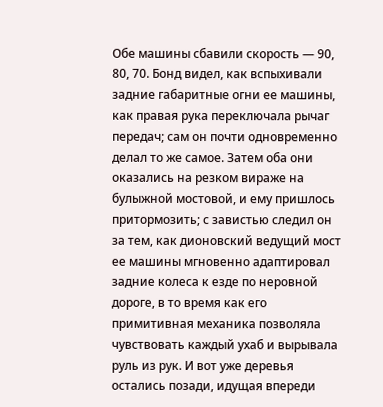Обе машины сбавили скорость — 90, 80, 70. Бонд видел, как вспыхивали задние габаритные огни ее машины, как правая рука переключала рычаг передач; сам он почти одновременно делал то же самое. Затем оба они оказались на резком вираже на булыжной мостовой, и ему пришлось притормозить; с завистью следил он за тем, как дионовский ведущий мост ее машины мгновенно адаптировал задние колеса к езде по неровной дороге, в то время как его примитивная механика позволяла чувствовать каждый ухаб и вырывала руль из рук. И вот уже деревья остались позади, идущая впереди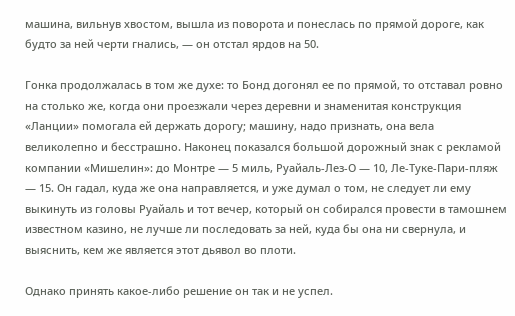машина, вильнув хвостом, вышла из поворота и понеслась по прямой дороге, как будто за ней черти гнались, — он отстал ярдов на 50.

Гонка продолжалась в том же духе: то Бонд догонял ее по прямой, то отставал ровно на столько же, когда они проезжали через деревни и знаменитая конструкция «Ланции» помогала ей держать дорогу; машину, надо признать, она вела великолепно и бесстрашно. Наконец показался большой дорожный знак с рекламой компании «Мишелин»: до Монтре — 5 миль, Руайаль-Лез-О — 10, Ле-Туке-Пари-пляж — 15. Он гадал, куда же она направляется, и уже думал о том, не следует ли ему выкинуть из головы Руайаль и тот вечер, который он собирался провести в тамошнем известном казино, не лучше ли последовать за ней, куда бы она ни свернула, и выяснить, кем же является этот дьявол во плоти.

Однако принять какое-либо решение он так и не успел.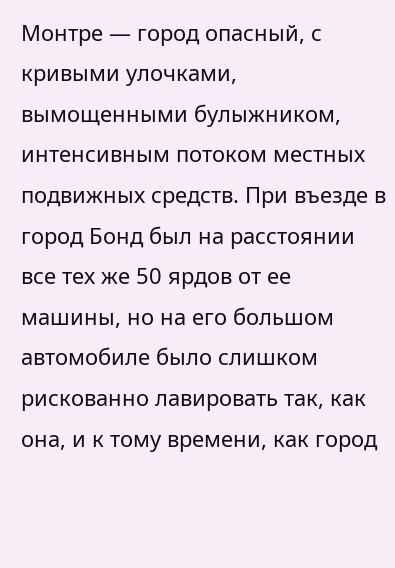Монтре — город опасный, с кривыми улочками, вымощенными булыжником, интенсивным потоком местных подвижных средств. При въезде в город Бонд был на расстоянии все тех же 50 ярдов от ее машины, но на его большом автомобиле было слишком рискованно лавировать так, как она, и к тому времени, как город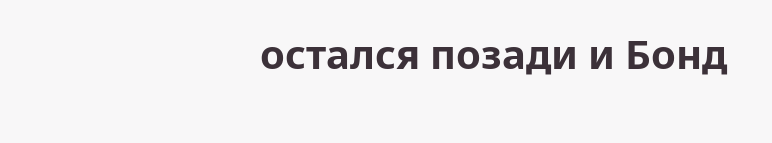остался позади и Бонд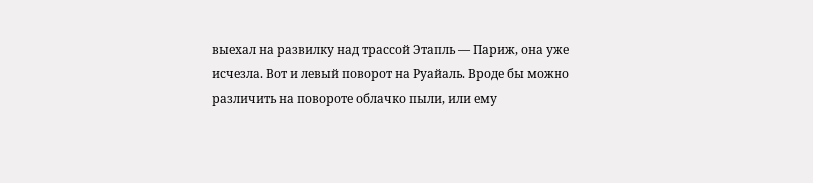выехал на развилку над трассой Этапль — Париж, она уже исчезла. Вот и левый поворот на Руайаль. Вроде бы можно различить на повороте облачко пыли, или ему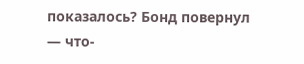показалось? Бонд повернул — что-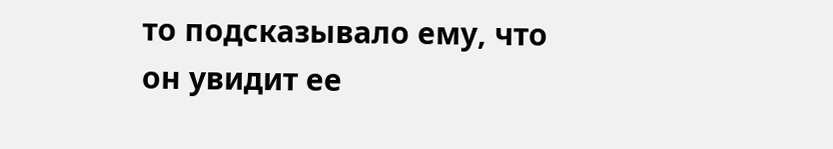то подсказывало ему, что он увидит ее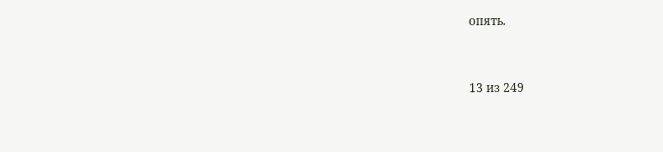опять.



13 из 249